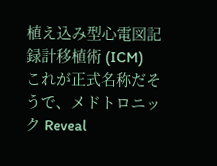植え込み型心電図記録計移植術 (ICM)
これが正式名称だそうで、メドトロニック Reveal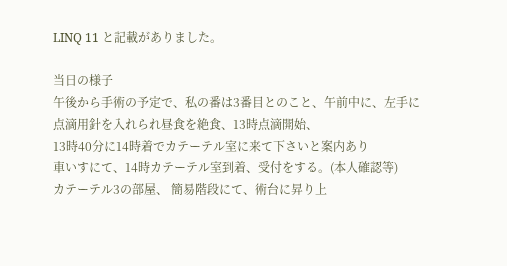LINQ 11 と記載がありました。

当日の様子
午後から手術の予定で、私の番は3番目とのこと、午前中に、左手に点滴用針を入れられ昼食を絶食、13時点滴開始、
13時40分に14時着でカテーテル室に来て下さいと案内あり
車いすにて、14時カテーテル室到着、受付をする。(本人確認等)
カテーテル3の部屋、 簡易階段にて、術台に昇り上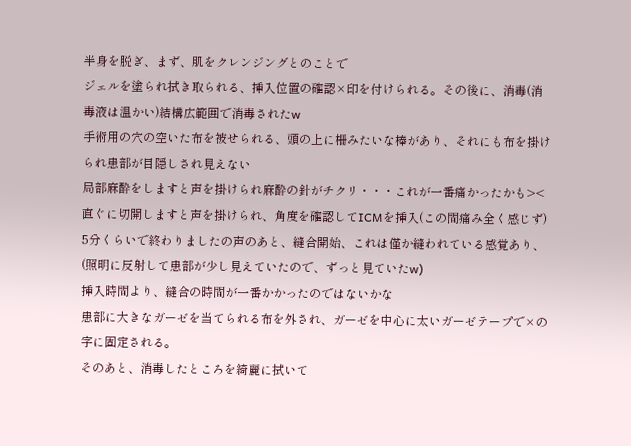半身を脱ぎ、まず、肌をクレンジングとのことで
ジェルを塗られ拭き取られる、挿入位置の確認×印を付けられる。その後に、消毒(消毒液は温かい)結構広範囲で消毒されたw
手術用の穴の空いた布を被せられる、頭の上に柵みたいな棒があり、それにも布を掛けられ患部が目隠しされ見えない
局部麻酔をしますと声を掛けられ麻酔の針がチクリ・・・これが一番痛かったかも><
直ぐに切開しますと声を掛けられ、角度を確認してICMを挿入(この間痛み全く感じず)
5分くらいで終わりましたの声のあと、縫合開始、これは僅か縫われている感覚あり、
(照明に反射して患部が少し見えていたので、ずっと見ていたw)
挿入時間より、縫合の時間が一番かかったのではないかな
患部に大きなガーゼを当てられる布を外され、ガーゼを中心に太いガーゼテープで×の字に固定される。
そのあと、消毒したところを綺麗に拭いて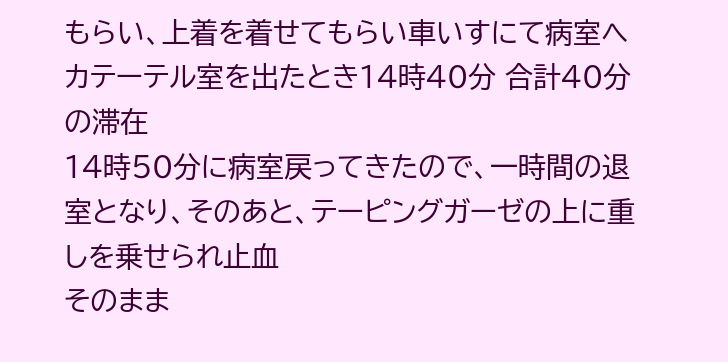もらい、上着を着せてもらい車いすにて病室へ
カテーテル室を出たとき14時40分 合計40分の滞在
14時50分に病室戻ってきたので、一時間の退室となり、そのあと、テーピングガーゼの上に重しを乗せられ止血
そのまま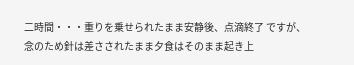二時間・・・重りを乗せられたまま安静後、点滴終了 ですが、念のため針は差さされたまま夕食はそのまま起き上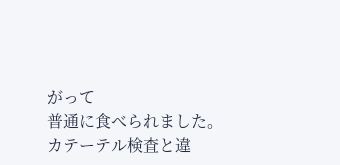がって
普通に食べられました。
カテーテル検査と違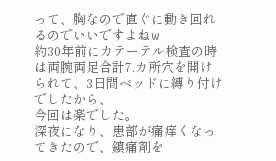って、胸なので直ぐに動き回れるのでいいですよねw
約30年前にカテーテル検査の時は両腕両足合計7.カ所穴を開けられて、3日間ベッドに縛り付けでしたから、
今回は楽でした。
深夜になり、患部が痛痒くなってきたので、鎮痛剤を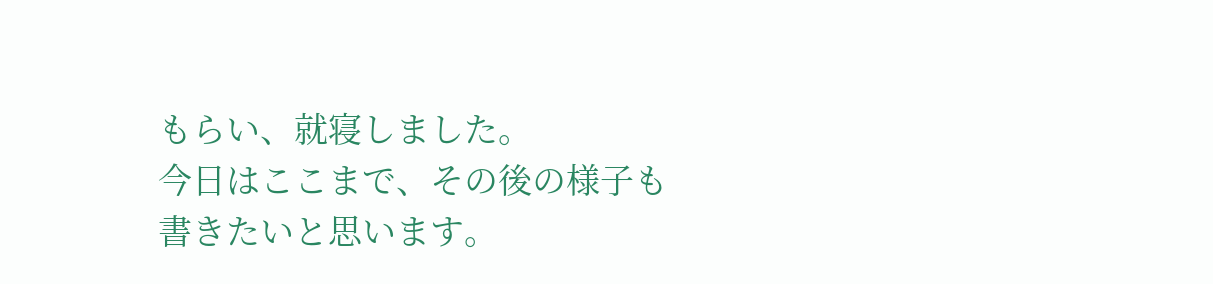もらい、就寝しました。
今日はここまで、その後の様子も書きたいと思います。